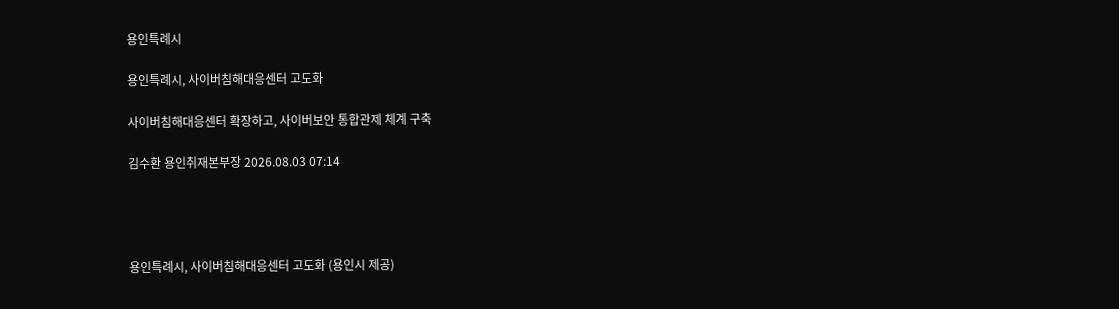용인특례시

용인특례시, 사이버침해대응센터 고도화

사이버침해대응센터 확장하고, 사이버보안 통합관제 체계 구축

김수환 용인취재본부장 2026.08.03 07:14




용인특례시, 사이버침해대응센터 고도화 (용인시 제공)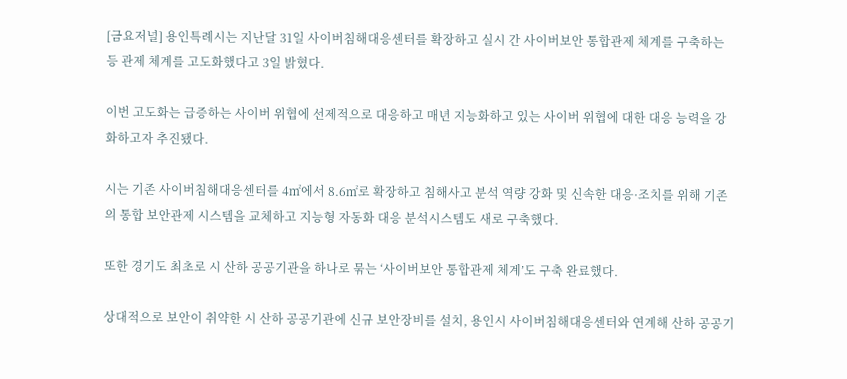[금요저널] 용인특례시는 지난달 31일 사이버침해대응센터를 확장하고 실시 간 사이버보안 통합관제 체계를 구축하는 등 관제 체계를 고도화했다고 3일 밝혔다.

이번 고도화는 급증하는 사이버 위협에 선제적으로 대응하고 매년 지능화하고 있는 사이버 위협에 대한 대응 능력을 강화하고자 추진됐다.

시는 기존 사이버침해대응센터를 4㎡에서 8.6㎡로 확장하고 침해사고 분석 역량 강화 및 신속한 대응·조치를 위해 기존의 통합 보안관제 시스템을 교체하고 지능형 자동화 대응 분석시스템도 새로 구축했다.

또한 경기도 최초로 시 산하 공공기관을 하나로 묶는 ‘사이버보안 통합관제 체계’도 구축 완료했다.

상대적으로 보안이 취약한 시 산하 공공기관에 신규 보안장비를 설치, 용인시 사이버침해대응센터와 연계해 산하 공공기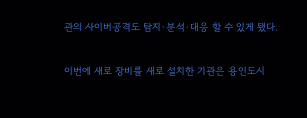관의 사이버공격도 탐지·분석·대응 할 수 있게 됐다.

이번에 새로 장비를 새로 설치한 기관은 용인도시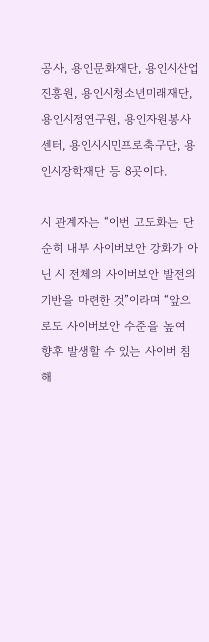공사, 용인문화재단, 용인시산업진흥원, 용인시청소년미래재단, 용인시정연구원, 용인자원봉사센터, 용인시시민프로축구단, 용인시장학재단 등 8곳이다.

시 관계자는 “이번 고도화는 단순히 내부 사이버보안 강화가 아닌 시 전체의 사이버보안 발전의 기반을 마련한 것”이라며 “앞으로도 사이버보안 수준을 높여 향후 발생할 수 있는 사이버 침해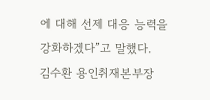에 대해 선제 대응 능력을 강화하겠다”고 말했다.
김수환 용인취재본부장